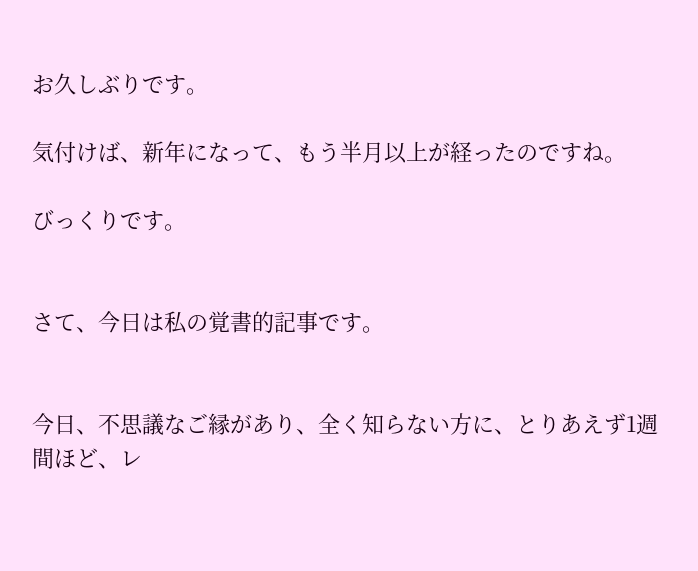お久しぶりです。

気付けば、新年になって、もう半月以上が経ったのですね。

びっくりです。


さて、今日は私の覚書的記事です。


今日、不思議なご縁があり、全く知らない方に、とりあえず1週間ほど、レ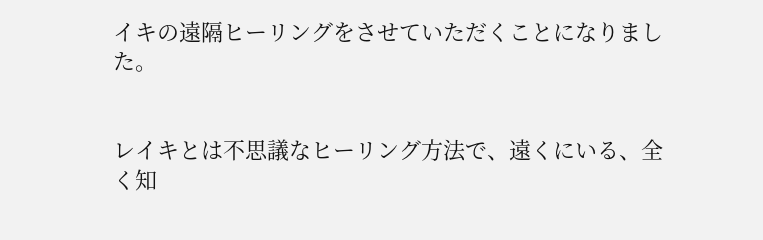イキの遠隔ヒーリングをさせていただくことになりました。


レイキとは不思議なヒーリング方法で、遠くにいる、全く知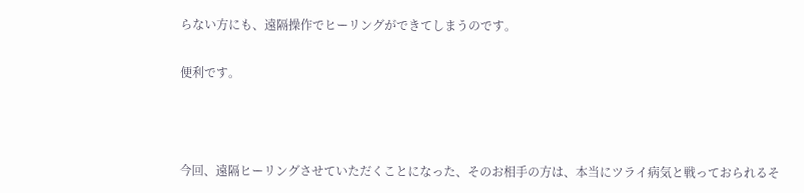らない方にも、遠隔操作でヒーリングができてしまうのです。

便利です。



今回、遠隔ヒーリングさせていただくことになった、そのお相手の方は、本当にツライ病気と戦っておられるそ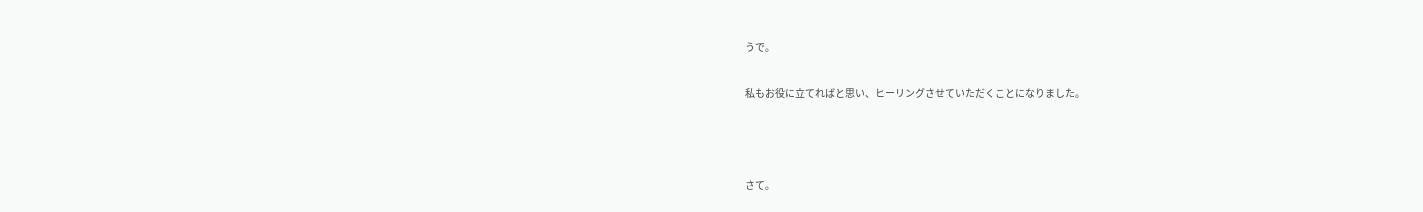うで。

私もお役に立てればと思い、ヒーリングさせていただくことになりました。



さて。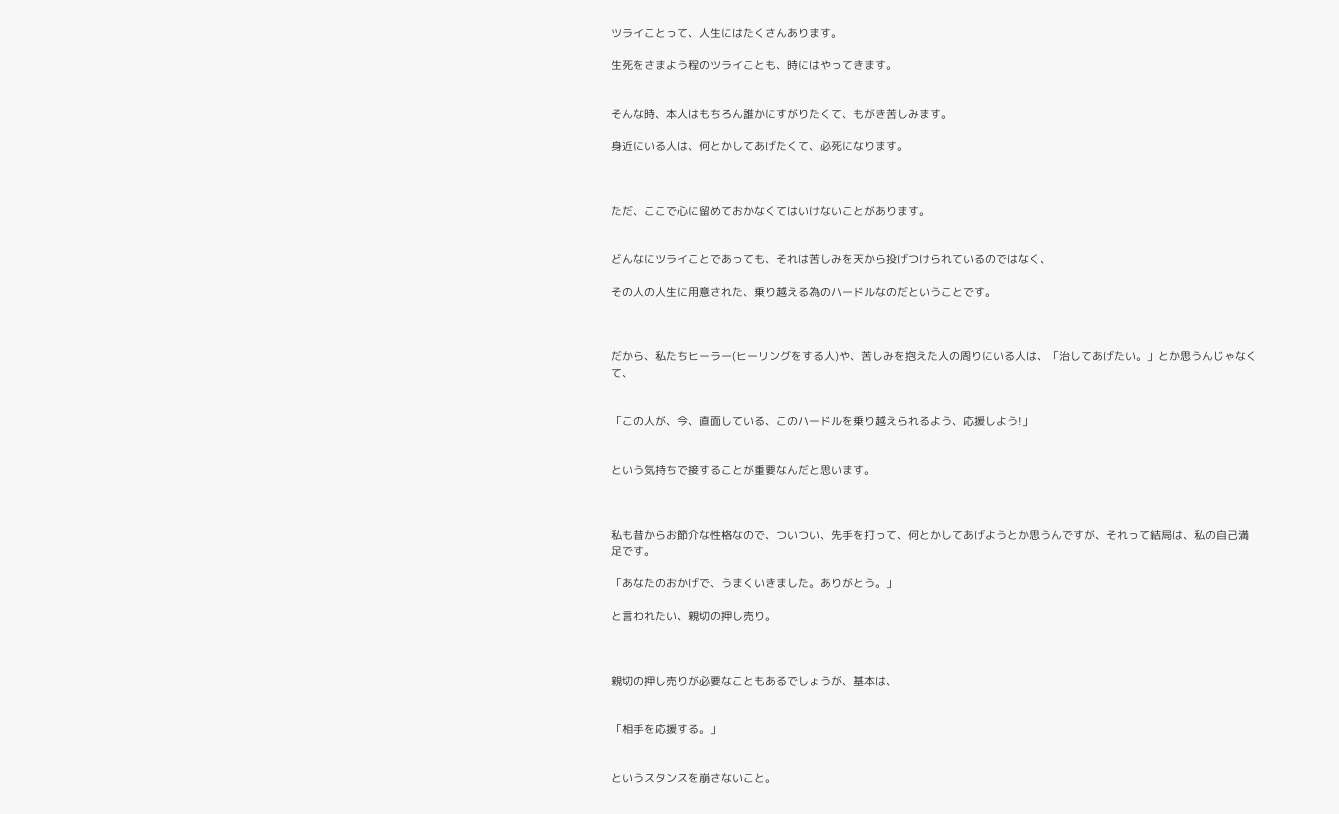ツライことって、人生にはたくさんあります。

生死をさまよう程のツライことも、時にはやってきます。


そんな時、本人はもちろん誰かにすがりたくて、もがき苦しみます。

身近にいる人は、何とかしてあげたくて、必死になります。



ただ、ここで心に留めておかなくてはいけないことがあります。


どんなにツライことであっても、それは苦しみを天から投げつけられているのではなく、

その人の人生に用意された、乗り越える為のハードルなのだということです。



だから、私たちヒーラー(ヒーリングをする人)や、苦しみを抱えた人の周りにいる人は、「治してあげたい。」とか思うんじゃなくて、


「この人が、今、直面している、このハードルを乗り越えられるよう、応援しよう!」


という気持ちで接することが重要なんだと思います。



私も昔からお節介な性格なので、ついつい、先手を打って、何とかしてあげようとか思うんですが、それって結局は、私の自己満足です。

「あなたのおかげで、うまくいきました。ありがとう。」

と言われたい、親切の押し売り。



親切の押し売りが必要なこともあるでしょうが、基本は、


「相手を応援する。」


というスタンスを崩さないこと。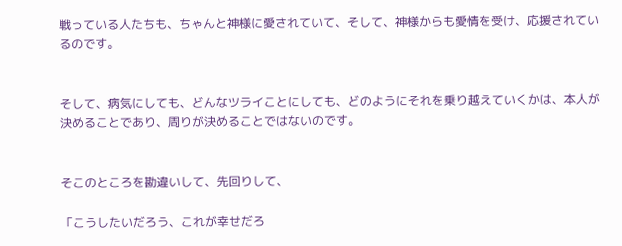戦っている人たちも、ちゃんと神様に愛されていて、そして、神様からも愛情を受け、応援されているのです。


そして、病気にしても、どんなツライことにしても、どのようにそれを乗り越えていくかは、本人が決めることであり、周りが決めることではないのです。


そこのところを勘違いして、先回りして、

「こうしたいだろう、これが幸せだろ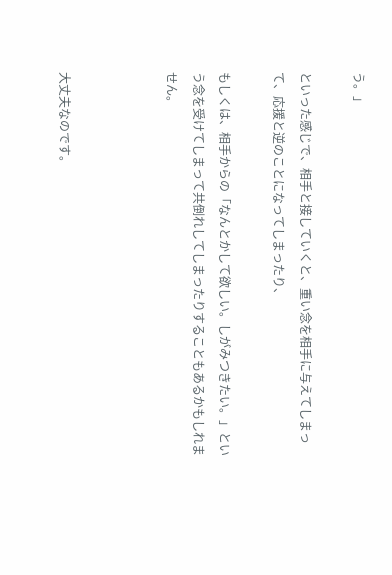う。」

といった感じで、相手と接していくと、重い念を相手に与えてしまって、応援と逆のことになってしまったり、

もしくは、相手からの「なんとかして欲しい。しがみつきたい。」という念を受けてしまって共倒れしてしまったりすることもあるかもしれません。



大丈夫なのです。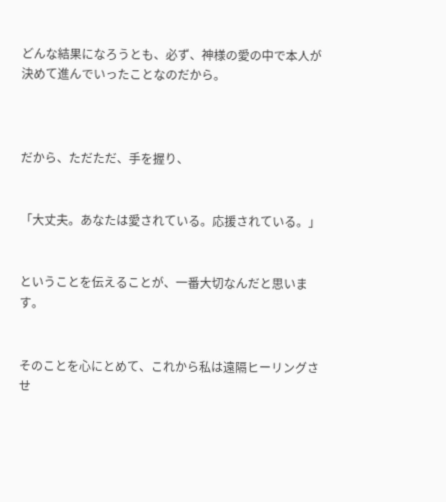どんな結果になろうとも、必ず、神様の愛の中で本人が決めて進んでいったことなのだから。



だから、ただただ、手を握り、


「大丈夫。あなたは愛されている。応援されている。」


ということを伝えることが、一番大切なんだと思います。


そのことを心にとめて、これから私は遠隔ヒーリングさせ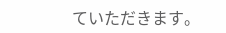ていただきます。